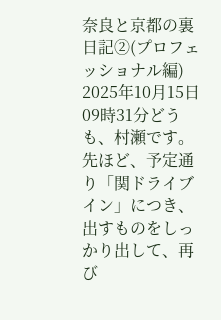奈良と京都の裏日記②(プロフェッショナル編)
2025年10月15日 09時31分どうも、村瀬です。
先ほど、予定通り「関ドライブイン」につき、
出すものをしっかり出して、再び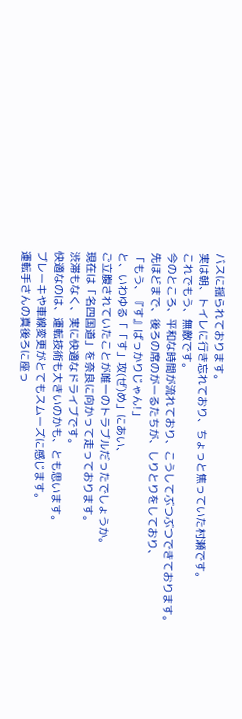バスに揺られております。
実は朝、トイレに行き忘れており、ちょっと焦っていた村瀬です。
これでもう、無敵です。
今のところ、平和な時間が流れており、こうしてぶつぶつできております。
先ほどまで、後ろの席のがーるたちが、しりとりをしており、
「もう、『す』ばっかりじゃん!」
と、いわゆる「「す」攻(ぜ)め」にあい、
ご立腹されていたことが唯一のトラブルだったでしょうか。
現在は「名四国道」を奈良に向かって走っております。
渋滞もなく、実に快適なドライブです。
快適なのは、運転技術も大きいのかも、とも思います。
ブレーキや車線変更がとてもスムーズに感じます。
運転手さんの真後ろに座っ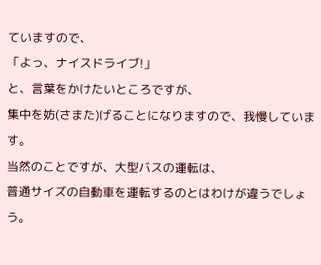ていますので、
「よっ、ナイスドライブ!」
と、言葉をかけたいところですが、
集中を妨(さまた)げることになりますので、我慢しています。
当然のことですが、大型バスの運転は、
普通サイズの自動車を運転するのとはわけが違うでしょう。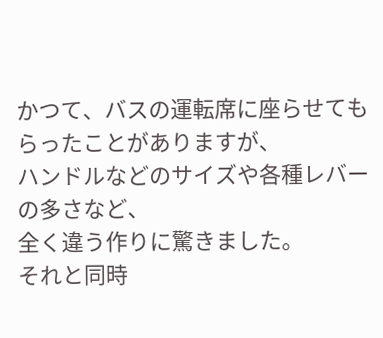かつて、バスの運転席に座らせてもらったことがありますが、
ハンドルなどのサイズや各種レバーの多さなど、
全く違う作りに驚きました。
それと同時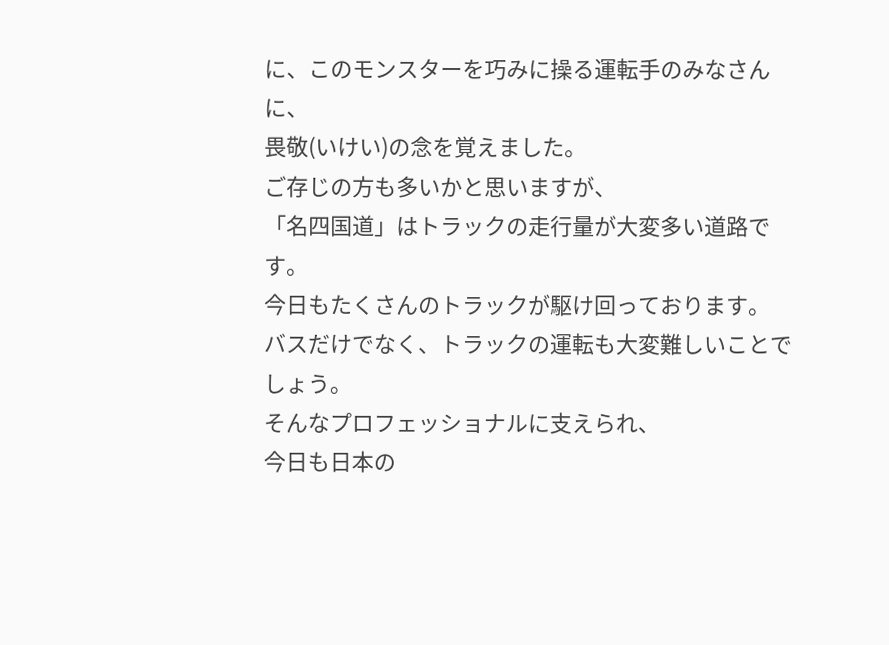に、このモンスターを巧みに操る運転手のみなさんに、
畏敬(いけい)の念を覚えました。
ご存じの方も多いかと思いますが、
「名四国道」はトラックの走行量が大変多い道路です。
今日もたくさんのトラックが駆け回っております。
バスだけでなく、トラックの運転も大変難しいことでしょう。
そんなプロフェッショナルに支えられ、
今日も日本の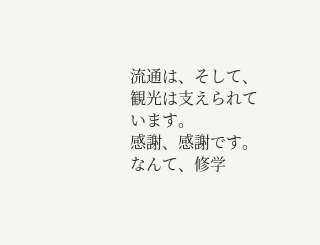流通は、そして、観光は支えられています。
感謝、感謝です。
なんて、修学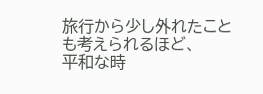旅行から少し外れたことも考えられるほど、
平和な時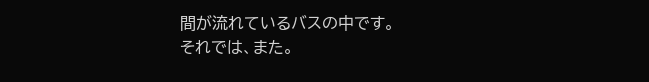間が流れているバスの中です。
それでは、また。